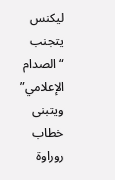ليكنس يتجنب “الصدام الإعلامي” ويتبنى خطاب روراوة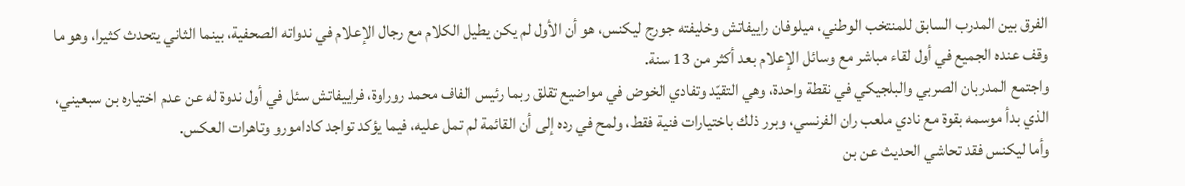الفرق بين المدرب السابق للمنتخب الوطني، ميلوفان راييفاتش وخليفته جورج ليكنس، هو أن الأول لم يكن يطيل الكلام مع رجال الإعلام في ندواته الصحفية، بينما الثاني يتحدث كثيرا، وهو ما وقف عنده الجميع في أول لقاء مباشر مع وسائل الإعلام بعد أكثر من 13 سنة.
واجتمع المدربان الصربي والبلجيكي في نقطة واحدة، وهي التقيّد وتفادي الخوض في مواضيع تقلق ربما رئيس الفاف محمد روراوة، فراييفاتش سئل في أول ندوة له عن عدم اختياره بن سبعيني، الذي بدأ موسمه بقوة مع نادي ملعب ران الفرنسي، وبرر ذلك باختيارات فنية فقط، ولمح في رده إلى أن القائمة لم تمل عليه، فيما يؤكد تواجد كادامورو وتاهرات العكس.
وأما ليكنس فقد تحاشي الحديث عن بن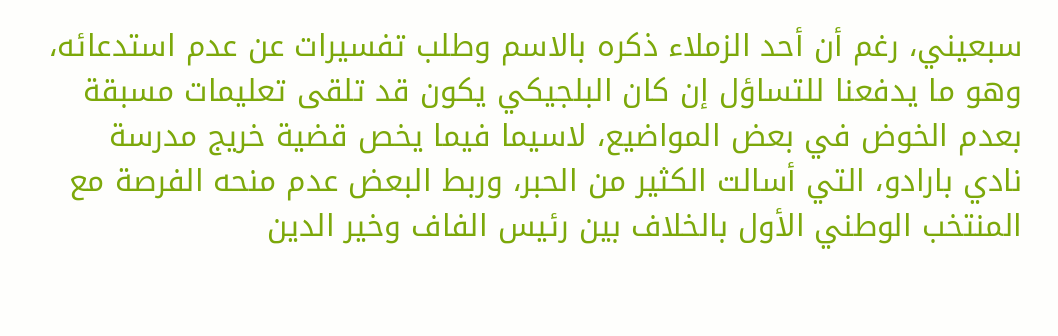سبعيني، رغم أن أحد الزملاء ذكره بالاسم وطلب تفسيرات عن عدم استدعائه، وهو ما يدفعنا للتساؤل إن كان البلجيكي يكون قد تلقى تعليمات مسبقة بعدم الخوض في بعض المواضيع، لاسيما فيما يخص قضية خريج مدرسة نادي بارادو، التي أسالت الكثير من الحبر، وربط البعض عدم منحه الفرصة مع المنتخب الوطني الأول بالخلاف بين رئيس الفاف وخير الدين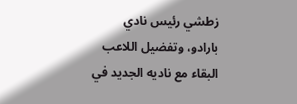زطشي رئيس نادي بارادو، وتفضيل اللاعب البقاء مع ناديه الجديد في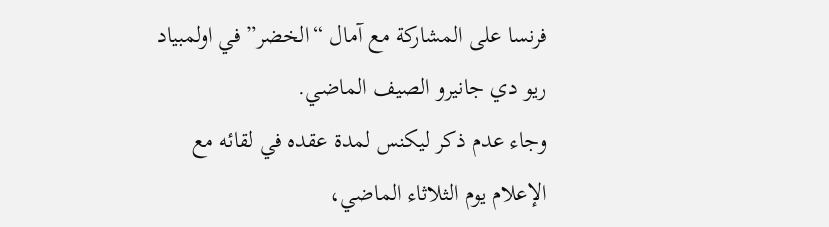فرنسا على المشاركة مع آمال “الخضر” في اولمبياد ريو دي جانيرو الصيف الماضي.
وجاء عدم ذكر ليكنس لمدة عقده في لقائه مع الإعلام يوم الثلاثاء الماضي،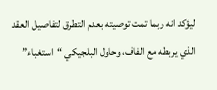ليؤكد انه ربما تمت توصيته بعدم التطرق لتفاصيل العقد الذي يربطه مع الفاف، وحاول البلجيكي “استغباء”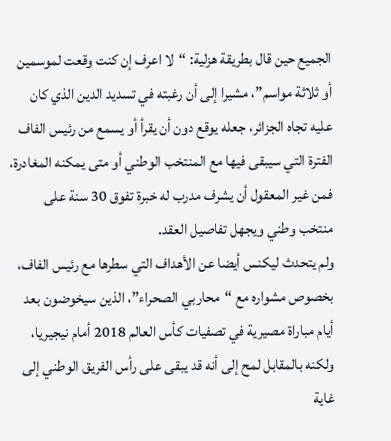الجميع حين قال بطريقة هزلية: “لا اعرف إن كنت وقعت لموسمين أو ثلاثة مواسم”، مشيرا إلى أن رغبته في تسديد الدين الذي كان عليه تجاه الجزائر، جعله يوقع دون أن يقرأ أو يسمع من رئيس الفاف الفترة التي سيبقى فيها مع المنتخب الوطني أو متى يمكنه المغادرة، فمن غير المعقول أن يشرف مدرب له خبرة تفوق 30 سنة على منتخب وطني ويجهل تفاصيل العقد.
ولم يتحدث ليكنس أيضا عن الأهداف التي سطرها مع رئيس الفاف، بخصوص مشواره مع “محاربي الصحراء”، الذين سيخوضون بعد أيام مباراة مصيرية في تصفيات كأس العالم 2018 أمام نيجيريا، ولكنه بالمقابل لمح إلى أنه قد يبقى على رأس الفريق الوطني إلى غاية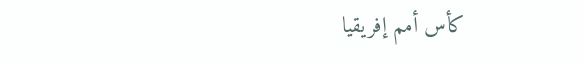كأس أمم إفريقيا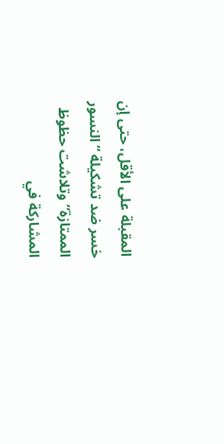المقبلة على الأقل، حتى إن خسر ضد تشكيلة “النسور الممتازة” وتلاشت حظوظ المشاركة في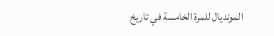المونديال للمرة الخامسة في تاريخ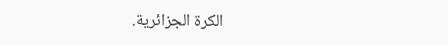الكرة الجزائرية.